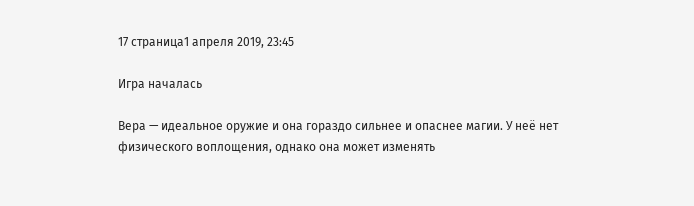17 страница1 апреля 2019, 23:45

Игра началась

Вера — идеальное оружие и она гораздо сильнее и опаснее магии. У неё нет физического воплощения, однако она может изменять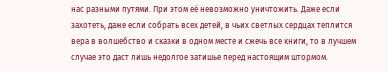нас разными путями. При этом её невозможно уничтожить. Даже если захотеть, даже если собрать всех детей, в чьих светлых сердцах теплится вера в волшебство и сказки в одном месте и сжечь все книги, то в лучшем случае это даст лишь недолгое затишье перед настоящим штормом.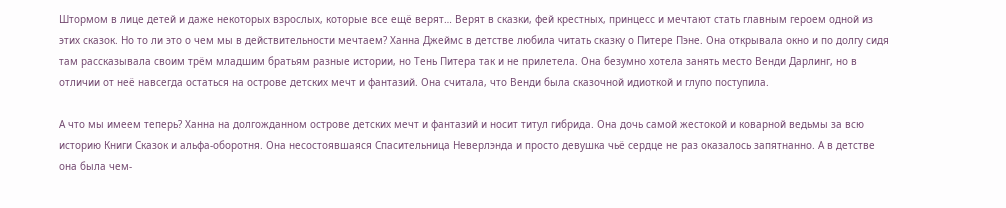Штормом в лице детей и даже некоторых взрослых, которые все ещё верят… Верят в сказки, фей крестных, принцесс и мечтают стать главным героем одной из этих сказок. Но то ли это о чем мы в действительности мечтаем? Ханна Джеймс в детстве любила читать сказку о Питере Пэне. Она открывала окно и по долгу сидя там рассказывала своим трём младшим братьям разные истории, но Тень Питера так и не прилетела. Она безумно хотела занять место Венди Дарлинг, но в отличии от неё навсегда остаться на острове детских мечт и фантазий. Она считала, что Венди была сказочной идиоткой и глупо поступила.

А что мы имеем теперь? Ханна на долгожданном острове детских мечт и фантазий и носит титул гибрида. Она дочь самой жестокой и коварной ведьмы за всю историю Книги Сказок и альфа-оборотня. Она несостоявшаяся Спасительница Неверлэнда и просто девушка чьё сердце не раз оказалось запятнанно. А в детстве она была чем-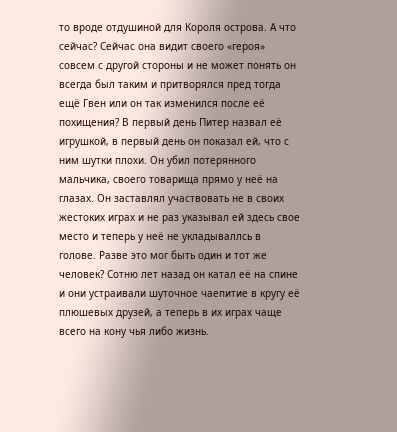то вроде отдушиной для Короля острова. А что сейчас? Сейчас она видит своего «героя» совсем с другой стороны и не может понять он всегда был таким и притворялся пред тогда ещё Гвен или он так изменился после её похищения? В первый день Питер назвал её игрушкой, в первый день он показал ей, что с ним шутки плохи. Он убил потерянного мальчика, своего товарища прямо у неё на глазах. Он заставлял участвовать не в своих жестоких играх и не раз указывал ей здесь свое место и теперь у неё не укладываллсь в голове. Разве это мог быть один и тот же человек? Сотню лет назад он катал её на спине и они устраивали шуточное чаепитие в кругу её плюшевых друзей, а теперь в их играх чаще всего на кону чья либо жизнь.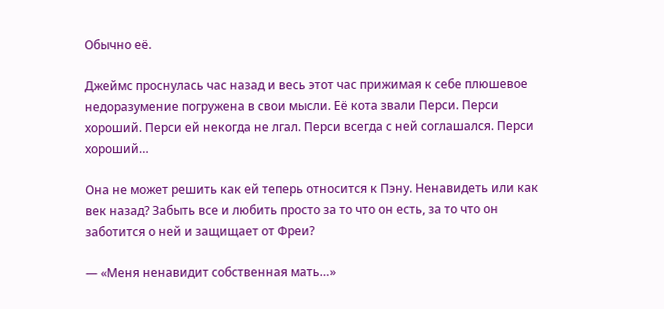Обычно её.

Джеймс проснулась час назад и весь этот час прижимая к себе плюшевое недоразумение погружена в свои мысли. Её кота звали Перси. Перси хороший. Перси ей некогда не лгал. Перси всегда с ней соглашался. Перси хороший…

Она не может решить как ей теперь относится к Пэну. Ненавидеть или как век назад? Забыть все и любить просто за то что он есть, за то что он заботится о ней и защищает от Фреи?

— «Меня ненавидит собственная мать…»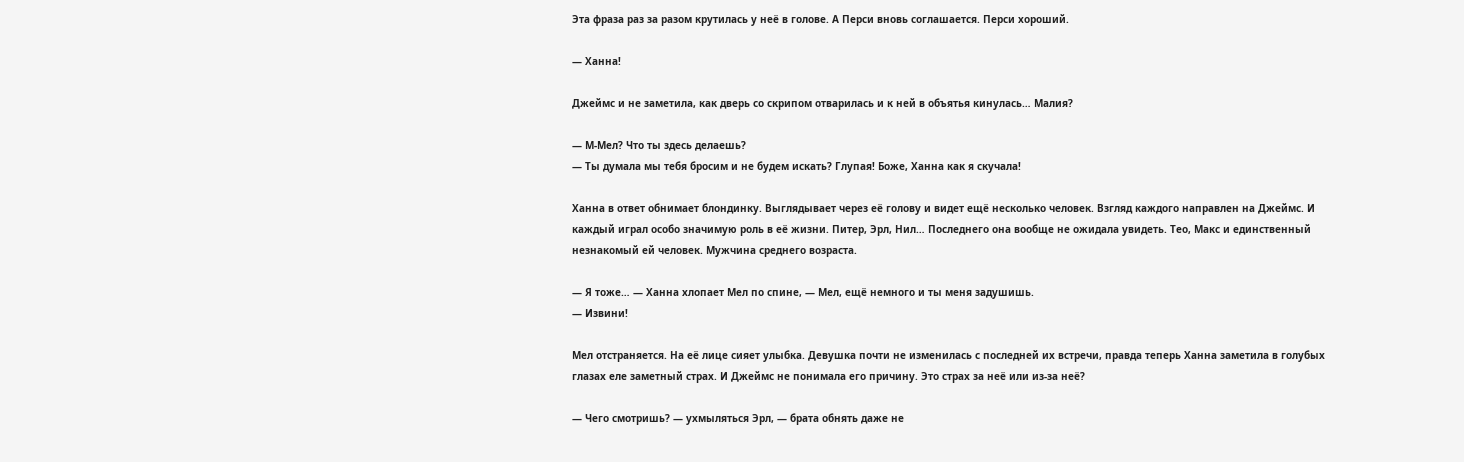Эта фраза раз за разом крутилась у неё в голове. А Перси вновь соглашается. Перси хороший.

— Ханна!

Джеймс и не заметила, как дверь со скрипом отварилась и к ней в объятья кинулась… Малия?

— М-Мел? Что ты здесь делаешь?
— Ты думала мы тебя бросим и не будем искать? Глупая! Боже, Ханна как я скучала!

Ханна в ответ обнимает блондинку. Выглядывает через её голову и видет ещё несколько человек. Взгляд каждого направлен на Джеймс. И каждый играл особо значимую роль в её жизни. Питер, Эрл, Нил… Последнего она вообще не ожидала увидеть. Тео, Макс и единственный незнакомый ей человек. Мужчина среднего возраста.

— Я тоже… — Ханна хлопает Мел по спине, — Мел, ещё немного и ты меня задушишь.
— Извини!

Мел отстраняется. На её лице сияет улыбка. Девушка почти не изменилась с последней их встречи, правда теперь Ханна заметила в голубых глазах еле заметный страх. И Джеймс не понимала его причину. Это страх за неё или из-за неё?

— Чего смотришь? — ухмыляться Эрл, — брата обнять даже не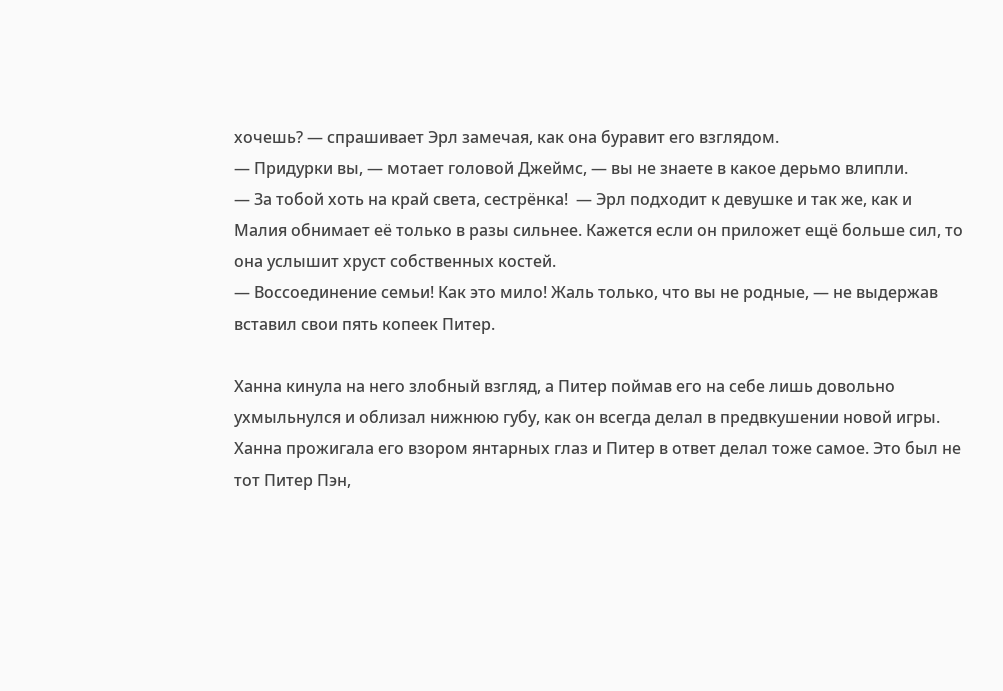хочешь? — спрашивает Эрл замечая, как она буравит его взглядом.
— Придурки вы, — мотает головой Джеймс, — вы не знаете в какое дерьмо влипли.
— За тобой хоть на край света, сестрёнка!  — Эрл подходит к девушке и так же, как и Малия обнимает её только в разы сильнее. Кажется если он приложет ещё больше сил, то она услышит хруст собственных костей.
— Воссоединение семьи! Как это мило! Жаль только, что вы не родные, — не выдержав вставил свои пять копеек Питер.

Ханна кинула на него злобный взгляд, а Питер поймав его на себе лишь довольно ухмыльнулся и облизал нижнюю губу, как он всегда делал в предвкушении новой игры. Ханна прожигала его взором янтарных глаз и Питер в ответ делал тоже самое. Это был не тот Питер Пэн,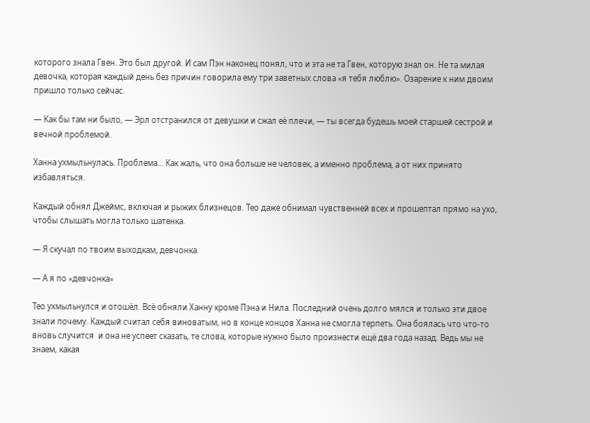которого знала Гвен. Это был другой. И сам Пэн наконец понял, что и эта не та Гвен, которую знал он. Не та милая девочка, которая каждый день без причин говорила ему три заветных слова «я тебя люблю». Озарение к ним двоим пришло только сейчас.

— Как бы там ни было, — Эрл отстранился от девушки и сжал её плечи, — ты всегда будешь моей старшей сестрой и вечной проблемой.

Ханна ухмыльнулась. Проблема… Как жаль, что она больше не человек, а именно проблема, а от них принято избавляться.

Каждый обнял Джеймс, включая и рыжих близнецов. Тео даже обнимал чувственней всех и прошептал прямо на ухо, чтобы слышать могла только шатенка.

— Я скучал по твоим выходкам, девчонка.

— А я по «девчонка»

Тео ухмыльнулся и отошёл. Всё обняли Ханну кроме Пэна и Нила. Последний очень долго мялся и только эти двое знали почему. Каждый считал себя виноватым, но в конце концов Ханна не смогла терпеть. Она боялась что что-то вновь случится  и она не успеет сказать, те слова, которые нужно было произнести ещё два года назад. Ведь мы не знаем, какая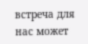встреча для нас может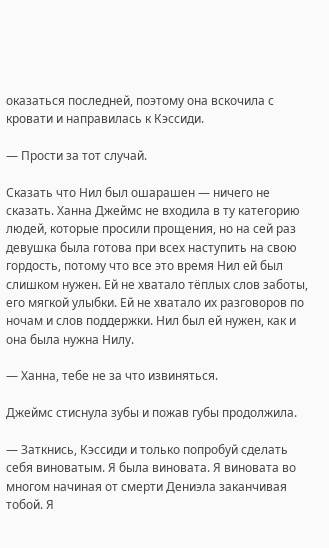оказаться последней, поэтому она вскочила с кровати и направилась к Кэссиди.

— Прости за тот случай.

Сказать что Нил был ошарашен — ничего не сказать. Ханна Джеймс не входила в ту категорию людей, которые просили прощения, но на сей раз девушка была готова при всех наступить на свою гордость, потому что все это время Нил ей был слишком нужен. Ей не хватало тёплых слов заботы, его мягкой улыбки. Ей не хватало их разговоров по ночам и слов поддержки. Нил был ей нужен, как и она была нужна Нилу.

— Ханна, тебе не за что извиняться.

Джеймс стиснула зубы и пожав губы продолжила.

— Заткнись, Кэссиди и только попробуй сделать себя виноватым. Я была виновата. Я виновата во многом начиная от смерти Дениэла заканчивая тобой. Я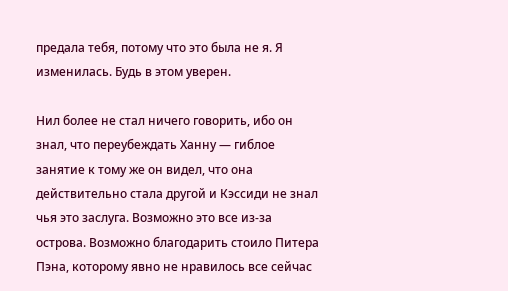предала тебя, потому что это была не я. Я изменилась. Будь в этом уверен.

Нил более не стал ничего говорить, ибо он знал, что переубеждать Ханну — гиблое занятие к тому же он видел, что она действительно стала другой и Кэссиди не знал чья это заслуга. Возможно это все из-за острова. Возможно благодарить стоило Питера Пэна, которому явно не нравилось все сейчас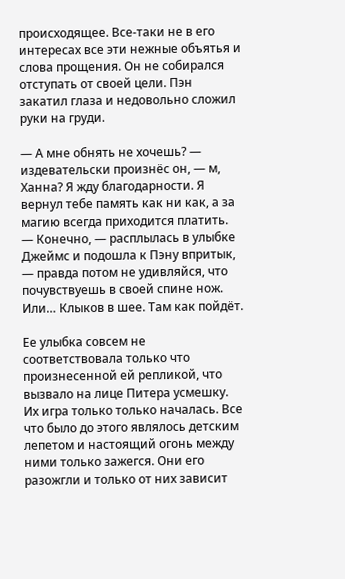происходящее. Все-таки не в его интересах все эти нежные объятья и слова прощения. Он не собирался отступать от своей цели. Пэн закатил глаза и недовольно сложил руки на груди.

— А мне обнять не хочешь? — издевательски произнёс он, — м, Ханна? Я жду благодарности. Я вернул тебе память как ни как, а за магию всегда приходится платить.
— Конечно, — расплылась в улыбке Джеймс и подошла к Пэну впритык, — правда потом не удивляйся, что почувствуешь в своей спине нож. Или… Клыков в шее. Там как пойдёт.

Ее улыбка совсем не соответствовала только что произнесенной ей репликой, что вызвало на лице Питера усмешку. Их игра только только началась. Все что было до этого являлось детским лепетом и настоящий огонь между ними только зажегся. Они его разожгли и только от них зависит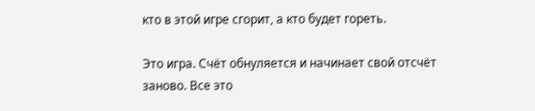кто в этой игре сгорит, а кто будет гореть.

Это игра. Счёт обнуляется и начинает свой отсчёт заново. Все это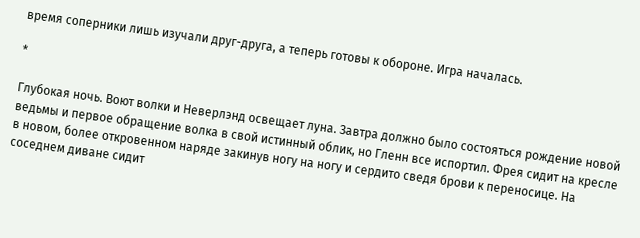время соперники лишь изучали друг-друга, а теперь готовы к обороне. Игра началась.

*

Глубокая ночь. Воют волки и Неверлэнд освещает луна. Завтра должно было состояться рождение новой ведьмы и первое обращение волка в свой истинный облик, но Гленн все испортил. Фрея сидит на кресле в новом, более откровенном наряде закинув ногу на ногу и сердито сведя брови к переносице. На соседнем диване сидит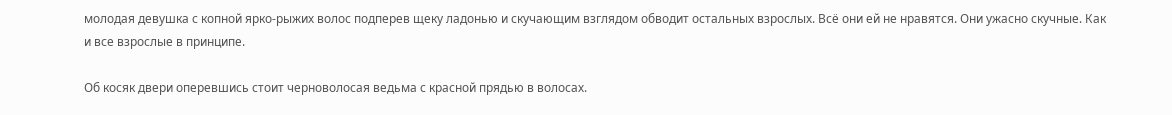молодая девушка с копной ярко-рыжих волос подперев щеку ладонью и скучающим взглядом обводит остальных взрослых. Всё они ей не нравятся. Они ужасно скучные. Как и все взрослые в принципе.

Об косяк двери оперевшись стоит черноволосая ведьма с красной прядью в волосах.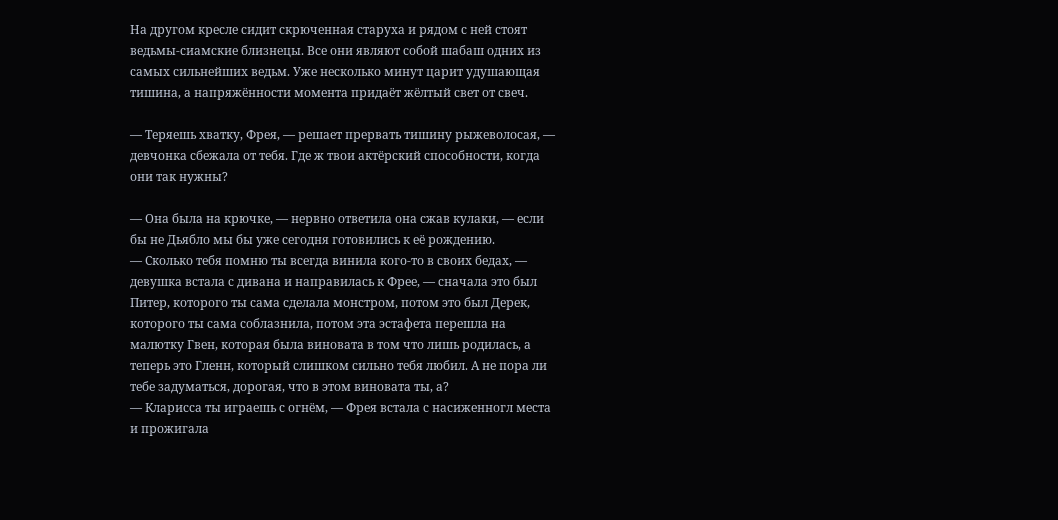На другом кресле сидит скрюченная старуха и рядом с ней стоят ведьмы-сиамские близнецы. Все они являют собой шабаш одних из самых сильнейших ведьм. Уже несколько минут царит удушающая тишина, а напряжённости момента придаёт жёлтый свет от свеч.

— Теряешь хватку, Фрея, — решает прервать тишину рыжеволосая, — девчонка сбежала от тебя. Где ж твои актёрский способности, когда они так нужны?

— Она была на крючке, — нервно ответила она сжав кулаки, — если бы не Дьябло мы бы уже сегодня готовились к её рождению.
— Сколько тебя помню ты всегда винила кого-то в своих бедах, — девушка встала с дивана и направилась к Фрее, — сначала это был Питер, которого ты сама сделала монстром, потом это был Дерек, которого ты сама соблазнила, потом эта эстафета перешла на малютку Гвен, которая была виновата в том что лишь родилась, а теперь это Гленн, который слишком сильно тебя любил. А не пора ли тебе задуматься, дорогая, что в этом виновата ты, а?
— Кларисса ты играешь с огнём, — Фрея встала с насиженногл места и прожигала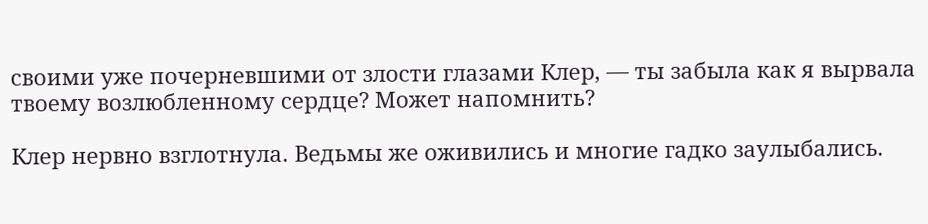своими уже почерневшими от злости глазами Клер, — ты забыла как я вырвала твоему возлюбленному сердце? Может напомнить?

Клер нервно взглотнула. Ведьмы же оживились и многие гадко заулыбались.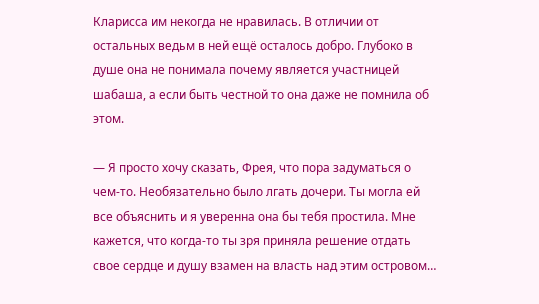Кларисса им некогда не нравилась. В отличии от остальных ведьм в ней ещё осталось добро. Глубоко в душе она не понимала почему является участницей шабаша, а если быть честной то она даже не помнила об этом.

— Я просто хочу сказать, Фрея, что пора задуматься о чем-то. Необязательно было лгать дочери. Ты могла ей все объяснить и я уверенна она бы тебя простила. Мне кажется, что когда-то ты зря приняла решение отдать свое сердце и душу взамен на власть над этим островом…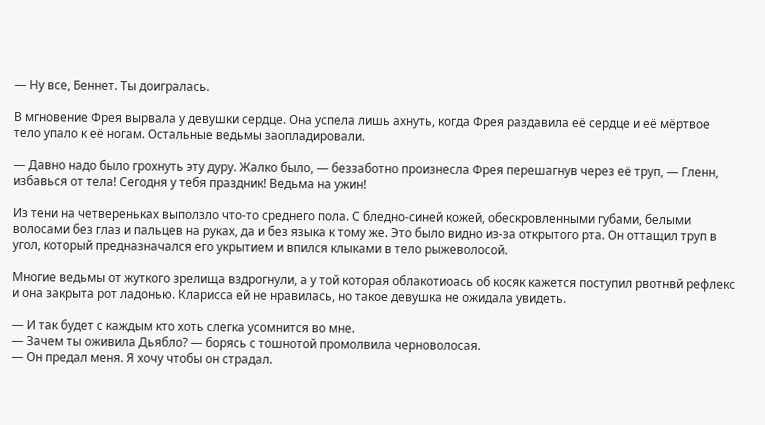— Ну все, Беннет. Ты доигралась.

В мгновение Фрея вырвала у девушки сердце. Она успела лишь ахнуть, когда Фрея раздавила её сердце и её мёртвое тело упало к её ногам. Остальные ведьмы заопладировали.

— Давно надо было грохнуть эту дуру. Жалко было, — беззаботно произнесла Фрея перешагнув через её труп, — Гленн, избавься от тела! Сегодня у тебя праздник! Ведьма на ужин!

Из тени на четвереньках выползло что-то среднего пола. С бледно-синей кожей, обескровленными губами, белыми волосами без глаз и пальцев на руках, да и без языка к тому же. Это было видно из-за открытого рта. Он оттащил труп в угол, который предназначался его укрытием и впился клыками в тело рыжеволосой.

Многие ведьмы от жуткого зрелища вздрогнули, а у той которая облакотиоась об косяк кажется поступил рвотнвй рефлекс и она закрыта рот ладонью. Кларисса ей не нравилась, но такое девушка не ожидала увидеть.

— И так будет с каждым кто хоть слегка усомнится во мне.
— Зачем ты оживила Дьябло? — борясь с тошнотой промолвила черноволосая.
— Он предал меня. Я хочу чтобы он страдал.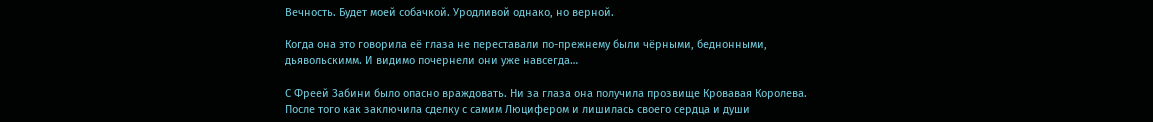Вечность. Будет моей собачкой. Уродливой однако, но верной.

Когда она это говорила её глаза не переставали по-прежнему были чёрными, беднонными, дьявольскимм. И видимо почернели они уже навсегда…

С Фреей Забини было опасно враждовать. Ни за глаза она получила прозвище Кровавая Королева. После того как заключила сделку с самим Люцифером и лишилась своего сердца и души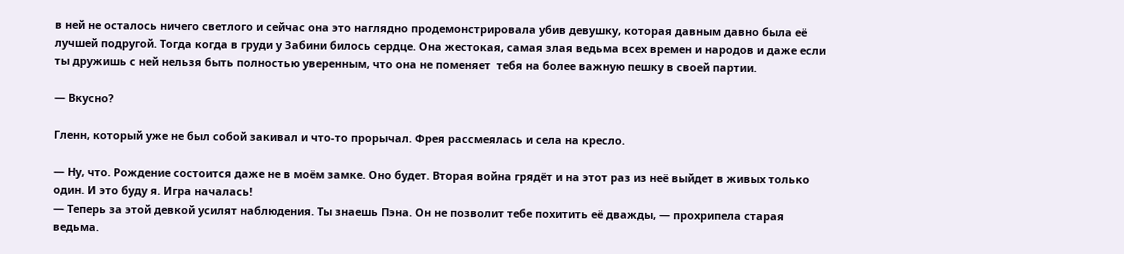в ней не осталось ничего светлого и сейчас она это наглядно продемонстрировала убив девушку, которая давным давно была её лучшей подругой. Тогда когда в груди у Забини билось сердце. Она жестокая, самая злая ведьма всех времен и народов и даже если ты дружишь с ней нельзя быть полностью уверенным, что она не поменяет  тебя на более важную пешку в своей партии.

— Вкусно?

Гленн, который уже не был собой закивал и что-то прорычал. Фрея рассмеялась и села на кресло.

— Ну, что. Рождение состоится даже не в моём замке. Оно будет. Вторая война грядёт и на этот раз из неё выйдет в живых только один. И это буду я. Игра началась!
— Теперь за этой девкой усилят наблюдения. Ты знаешь Пэна. Он не позволит тебе похитить её дважды, — прохрипела старая ведьма.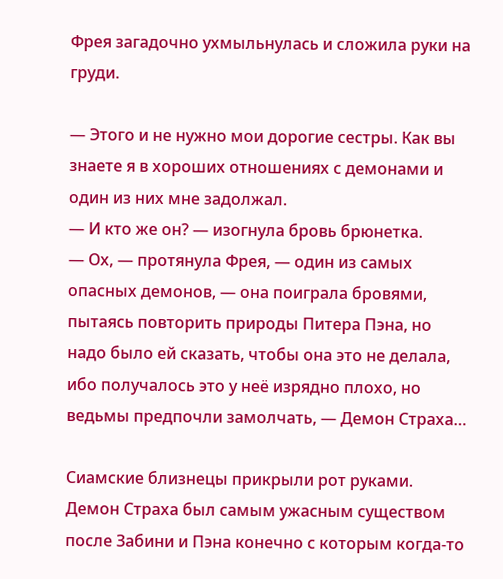Фрея загадочно ухмыльнулась и сложила руки на груди.

— Этого и не нужно мои дорогие сестры. Как вы знаете я в хороших отношениях с демонами и один из них мне задолжал.
— И кто же он? — изогнула бровь брюнетка.
— Ох, — протянула Фрея, — один из самых опасных демонов, — она поиграла бровями, пытаясь повторить природы Питера Пэна, но надо было ей сказать, чтобы она это не делала, ибо получалось это у неё изрядно плохо, но ведьмы предпочли замолчать, — Демон Страха…

Сиамские близнецы прикрыли рот руками. Демон Страха был самым ужасным существом после Забини и Пэна конечно с которым когда-то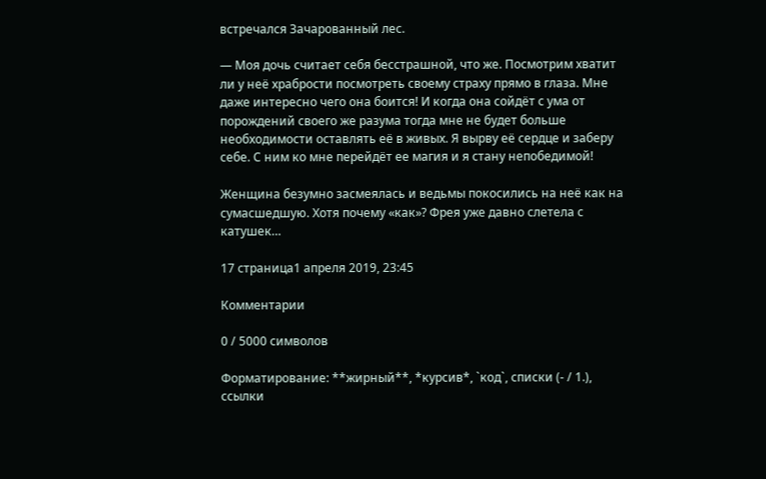встречался Зачарованный лес.

— Моя дочь считает себя бесстрашной, что же. Посмотрим хватит ли у неё храбрости посмотреть своему страху прямо в глаза. Мне даже интересно чего она боится! И когда она сойдёт с ума от порождений своего же разума тогда мне не будет больше необходимости оставлять её в живых. Я вырву её сердце и заберу себе. С ним ко мне перейдёт ее магия и я стану непобедимой!

Женщина безумно засмеялась и ведьмы покосились на неё как на сумасшедшую. Хотя почему «как»? Фрея уже давно слетела с катушек…

17 страница1 апреля 2019, 23:45

Комментарии

0 / 5000 символов

Форматирование: **жирный**, *курсив*, `код`, списки (- / 1.), ссылки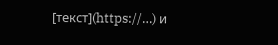[текст](https://…) и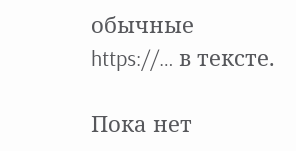обычные https://… в тексте.

Пока нет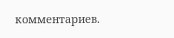комментариев.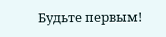Будьте первым!